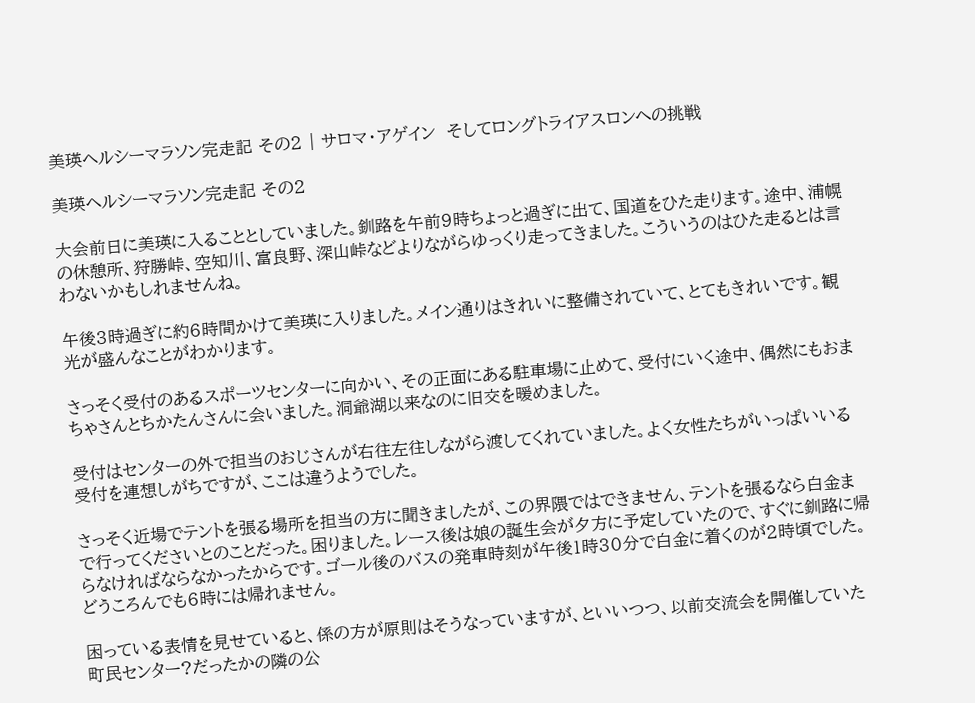美瑛ヘルシーマラソン完走記 その2 | サロマ・アゲイン  そしてロングトライアスロンへの挑戦

美瑛ヘルシーマラソン完走記 その2

大会前日に美瑛に入ることとしていました。釧路を午前9時ちょっと過ぎに出て、国道をひた走ります。途中、浦幌の休憩所、狩勝峠、空知川、富良野、深山峠などよりながらゆっくり走ってきました。こういうのはひた走るとは言わないかもしれませんね。

午後3時過ぎに約6時間かけて美瑛に入りました。メイン通りはきれいに整備されていて、とてもきれいです。観光が盛んなことがわかります。

さっそく受付のあるスポーツセンターに向かい、その正面にある駐車場に止めて、受付にいく途中、偶然にもおまちゃさんとちかたんさんに会いました。洞爺湖以来なのに旧交を暖めました。

受付はセンターの外で担当のおじさんが右往左往しながら渡してくれていました。よく女性たちがいっぱいいる受付を連想しがちですが、ここは違うようでした。

さっそく近場でテントを張る場所を担当の方に聞きましたが、この界隈ではできません、テントを張るなら白金まで行ってくださいとのことだった。困りました。レース後は娘の誕生会が夕方に予定していたので、すぐに釧路に帰らなければならなかったからです。ゴール後のバスの発車時刻が午後1時30分で白金に着くのが2時頃でした。どうころんでも6時には帰れません。

困っている表情を見せていると、係の方が原則はそうなっていますが、といいつつ、以前交流会を開催していた町民センター?だったかの隣の公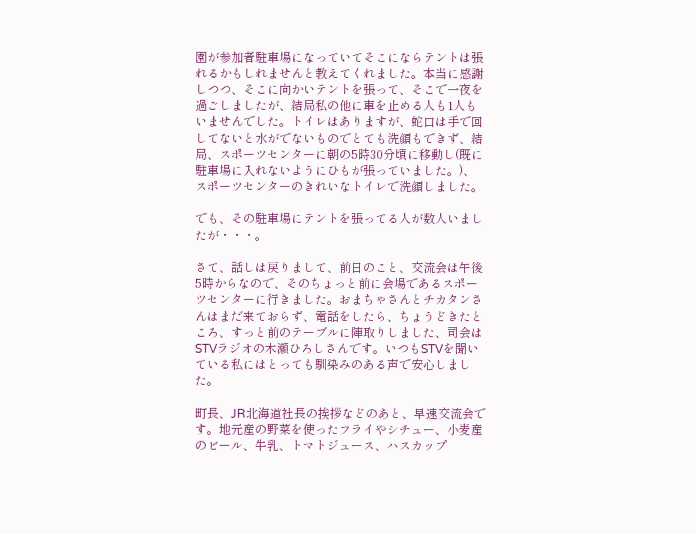園が参加者駐車場になっていてそこにならテントは張れるかもしれませんと教えてくれました。本当に感謝しつつ、そこに向かいテントを張って、そこで一夜を過ごしましたが、結局私の他に車を止める人も1人もいませんでした。トイレはありますが、蛇口は手で回してないと水がでないものでとても洗顔もできず、結局、スポーツセンターに朝の5時30分頃に移動し(既に駐車場に入れないようにひもが張っていました。)、スポーツセンターのきれいなトイレで洗顔しました。

でも、その駐車場にテントを張ってる人が数人いましたが・・・。

さて、話しは戻りまして、前日のこと、交流会は午後5時からなので、そのちょっと前に会場であるスポーツセンターに行きました。おまちゃさんとチカタンさんはまだ来ておらず、電話をしたら、ちょうどきたところ、すっと前のテーブルに陣取りしました、司会はSTVラジオの木瀬ひろしさんです。いつもSTVを聞いている私にはとっても馴染みのある声で安心しました。

町長、JR北海道社長の挨拶などのあと、早速交流会です。地元産の野菜を使ったフライやシチュー、小麦産のビール、牛乳、トマトジュース、ハスカップ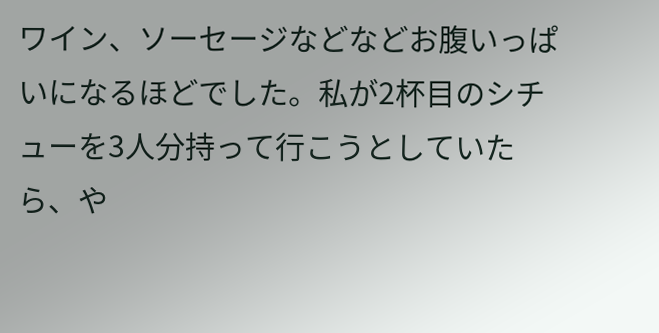ワイン、ソーセージなどなどお腹いっぱいになるほどでした。私が2杯目のシチューを3人分持って行こうとしていたら、や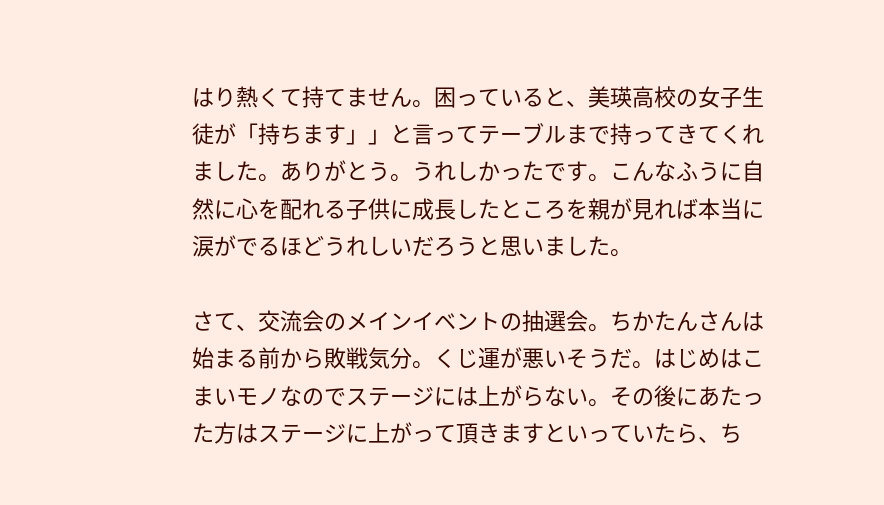はり熱くて持てません。困っていると、美瑛高校の女子生徒が「持ちます」」と言ってテーブルまで持ってきてくれました。ありがとう。うれしかったです。こんなふうに自然に心を配れる子供に成長したところを親が見れば本当に涙がでるほどうれしいだろうと思いました。

さて、交流会のメインイベントの抽選会。ちかたんさんは始まる前から敗戦気分。くじ運が悪いそうだ。はじめはこまいモノなのでステージには上がらない。その後にあたった方はステージに上がって頂きますといっていたら、ち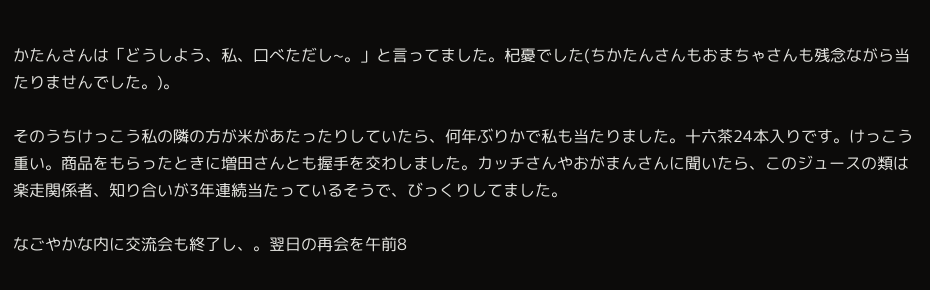かたんさんは「どうしよう、私、口べただし~。」と言ってました。杞憂でした(ちかたんさんもおまちゃさんも残念ながら当たりませんでした。)。

そのうちけっこう私の隣の方が米があたったりしていたら、何年ぶりかで私も当たりました。十六茶24本入りです。けっこう重い。商品をもらったときに増田さんとも握手を交わしました。カッチさんやおがまんさんに聞いたら、このジュースの類は楽走関係者、知り合いが3年連続当たっているそうで、びっくりしてました。

なごやかな内に交流会も終了し、。翌日の再会を午前8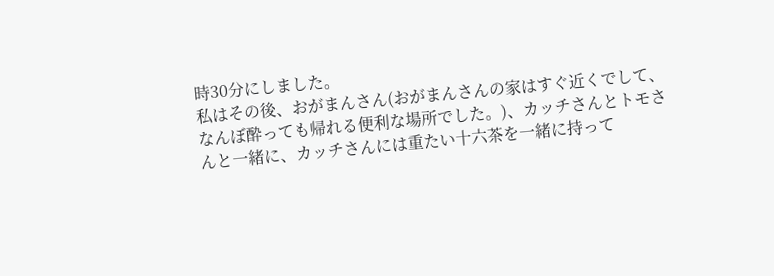時30分にしました。
私はその後、おがまんさん(おがまんさんの家はすぐ近くでして、なんぼ酔っても帰れる便利な場所でした。)、カッチさんとトモさんと一緒に、カッチさんには重たい十六茶を一緒に持って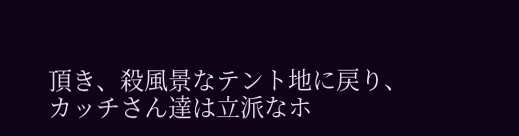頂き、殺風景なテント地に戻り、カッチさん達は立派なホ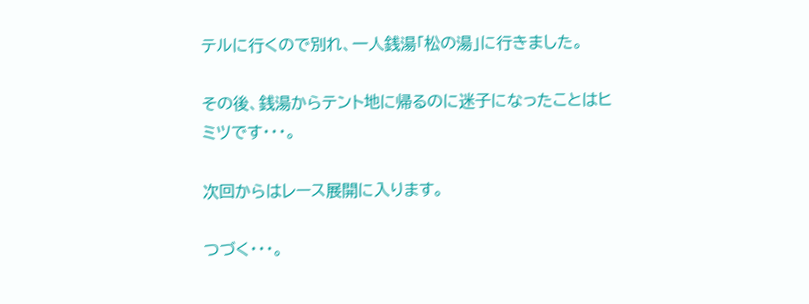テルに行くので別れ、一人銭湯「松の湯」に行きました。

その後、銭湯からテント地に帰るのに迷子になったことはヒミツです・・・。

次回からはレース展開に入ります。

つづく・・・。